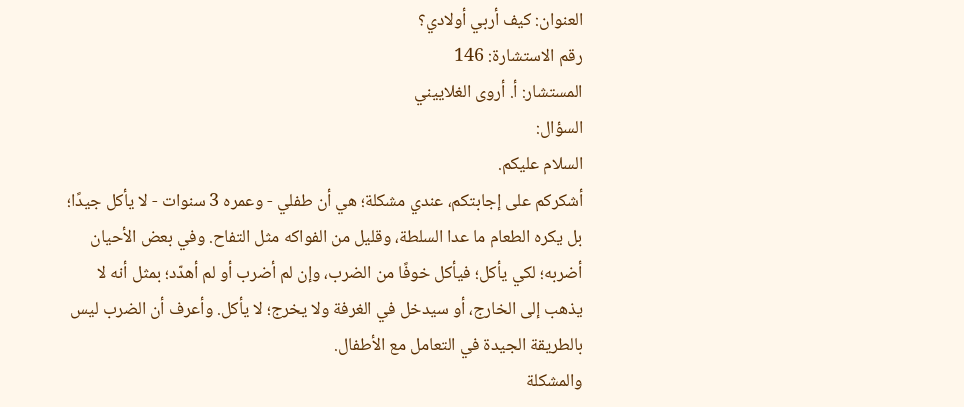العنوان: كيف أربي أولادي؟
رقم الاستشارة: 146
المستشار: أ. أروى الغلاييني
السؤال:
السلام عليكم.
أشكركم على إجابتكم، عندي مشكلة؛ هي أن طفلي - وعمره 3 سنوات - لا يأكل جيدًا؛ بل يكره الطعام ما عدا السلطة، وقليل من الفواكه مثل التفاح. وفي بعض الأحيان أضربه؛ لكي يأكل؛ فيأكل خوفًا من الضرب، وإن لم أضرب أو لم أهدّد؛ بمثل أنه لا يذهب إلى الخارج، أو سيدخل في الغرفة ولا يخرج؛ لا يأكل. وأعرف أن الضرب ليس بالطريقة الجيدة في التعامل مع الأطفال.
والمشكلة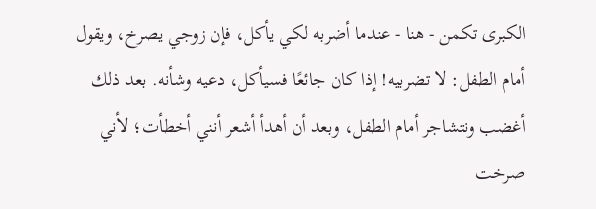الكبرى تكمن - هنا - عندما أضربه لكي يأكل، فإن زوجي يصرخ، ويقول أمام الطفل: لا تضربيه! إذا كان جائعًا فسيأكل، دعيه وشأنه. بعد ذلك أغضب ونتشاجر أمام الطفل، وبعد أن أهدأ أشعر أنني أخطأت؛ لأني صرخت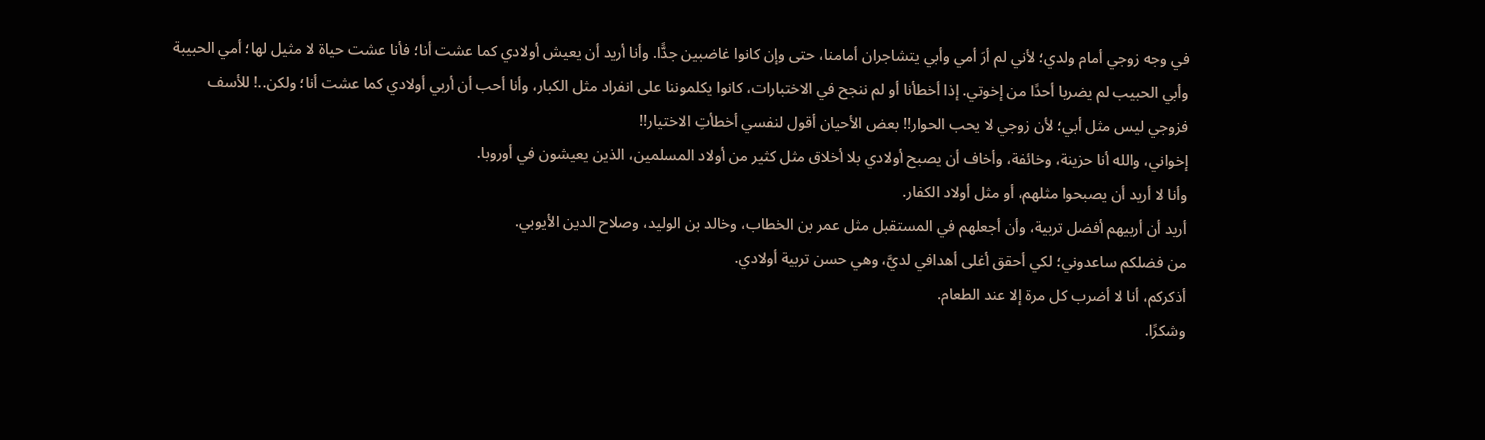في وجه زوجي أمام ولدي؛ لأني لم أرَ أمي وأبي يتشاجران أمامنا، حتى وإن كانوا غاضبين جدًّا. وأنا أريد أن يعيش أولادي كما عشت أنا؛ فأنا عشت حياة لا مثيل لها؛ أمي الحبيبة وأبي الحبيب لم يضربا أحدًا من إخوتي. إذا أخطأنا أو لم ننجح في الاختبارات، كانوا يكلموننا على انفراد مثل الكبار، وأنا أحب أن أربي أولادي كما عشت أنا؛ ولكن..! للأسف فزوجي ليس مثل أبي؛ لأن زوجي لا يحب الحوار!! بعض الأحيان أقول لنفسي أخطأتِ الاختيار!!
إخواني، والله أنا حزينة، وخائفة، وأخاف أن يصبح أولادي بلا أخلاق مثل كثير من أولاد المسلمين، الذين يعيشون في أوروبا.
وأنا لا أريد أن يصبحوا مثلهم، أو مثل أولاد الكفار.
أريد أن أربيهم أفضل تربية، وأن أجعلهم في المستقبل مثل عمر بن الخطاب، وخالد بن الوليد، وصلاح الدين الأيوبي.
من فضلكم ساعدوني؛ لكي أحقق أغلى أهدافي لديَّ، وهي حسن تربية أولادي.
أذكركم، أنا لا أضرب كل مرة إلا عند الطعام.
وشكرًا.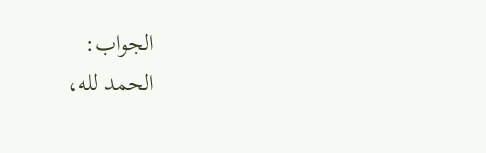الجواب:
الحمد لله،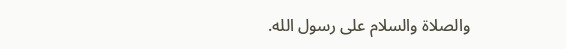والصلاة والسلام على رسول الله.